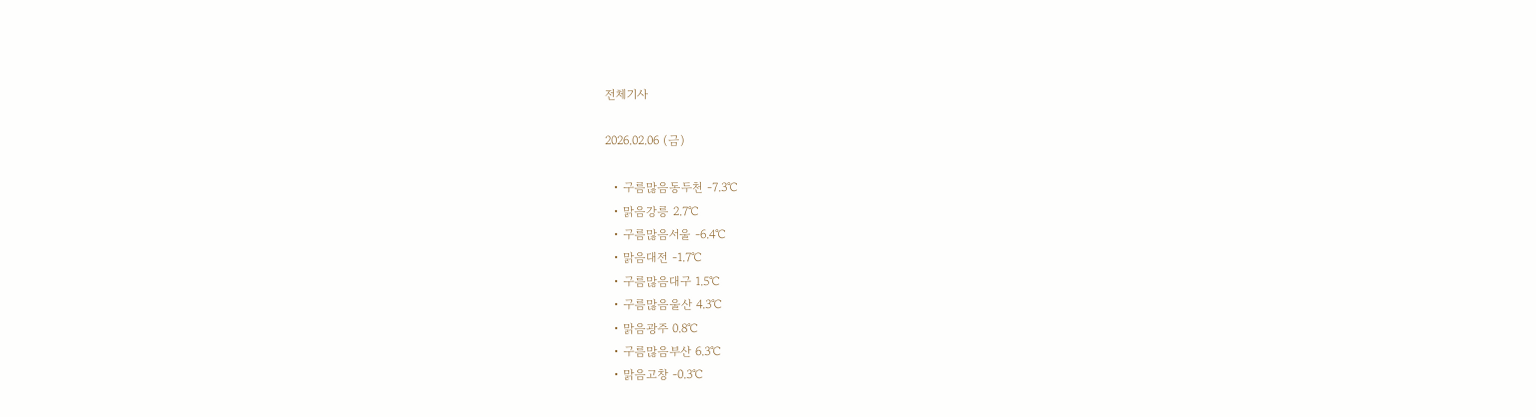전체기사

2026.02.06 (금)

  • 구름많음동두천 -7.3℃
  • 맑음강릉 2.7℃
  • 구름많음서울 -6.4℃
  • 맑음대전 -1.7℃
  • 구름많음대구 1.5℃
  • 구름많음울산 4.3℃
  • 맑음광주 0.8℃
  • 구름많음부산 6.3℃
  • 맑음고창 -0.3℃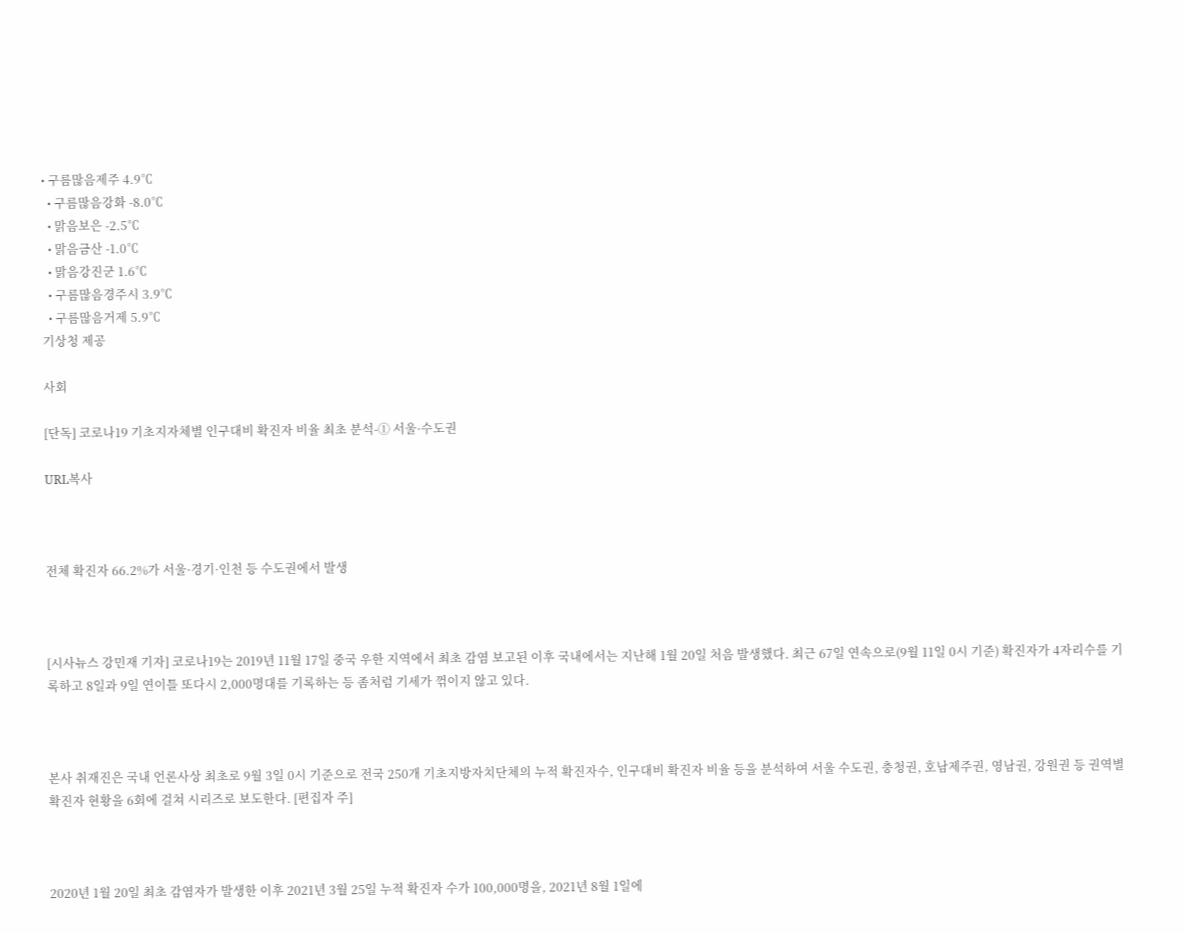• 구름많음제주 4.9℃
  • 구름많음강화 -8.0℃
  • 맑음보은 -2.5℃
  • 맑음금산 -1.0℃
  • 맑음강진군 1.6℃
  • 구름많음경주시 3.9℃
  • 구름많음거제 5.9℃
기상청 제공

사회

[단독] 코로나19 기초지자체별 인구대비 확진자 비율 최초 분석-① 서울·수도권

URL복사



전체 확진자 66.2%가 서울·경기·인천 등 수도권에서 발생



[시사뉴스 강민재 기자] 코로나19는 2019년 11월 17일 중국 우한 지역에서 최초 감염 보고된 이후 국내에서는 지난해 1월 20일 처음 발생했다. 최근 67일 연속으로(9월 11일 0시 기준) 확진자가 4자리수를 기록하고 8일과 9일 연이틀 또다시 2,000명대를 기록하는 등 좀처럼 기세가 꺾이지 않고 있다.



본사 취재진은 국내 언론사상 최초로 9월 3일 0시 기준으로 전국 250개 기초지방자치단체의 누적 확진자수, 인구대비 확진자 비율 등을 분석하여 서울 수도권, 충청권, 호남제주권, 영남권, 강원권 등 권역별 확진자 현황을 6회에 걸쳐 시리즈로 보도한다. [편집자 주]



2020년 1월 20일 최초 감염자가 발생한 이후 2021년 3월 25일 누적 확진자 수가 100,000명을, 2021년 8월 1일에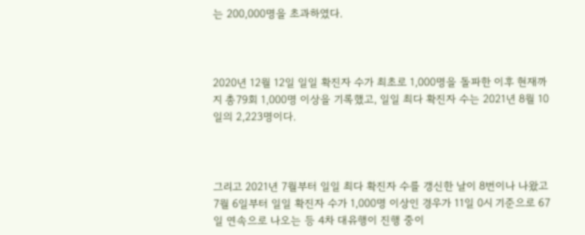는 200,000명을 초과하였다.



2020년 12월 12일 일일 확진자 수가 최초로 1,000명을 돌파한 이후 현재까지 총79회 1,000명 이상을 기록했고, 일일 최다 확진자 수는 2021년 8월 10일의 2,223명이다.



그리고 2021년 7월부터 일일 최다 확진자 수를 갱신한 날이 8번이나 나왔고 7월 6일부터 일일 확진자 수가 1,000명 이상인 경우가 11일 0시 기준으로 67일 연속으로 나오는 등 4차 대유행이 진행 중이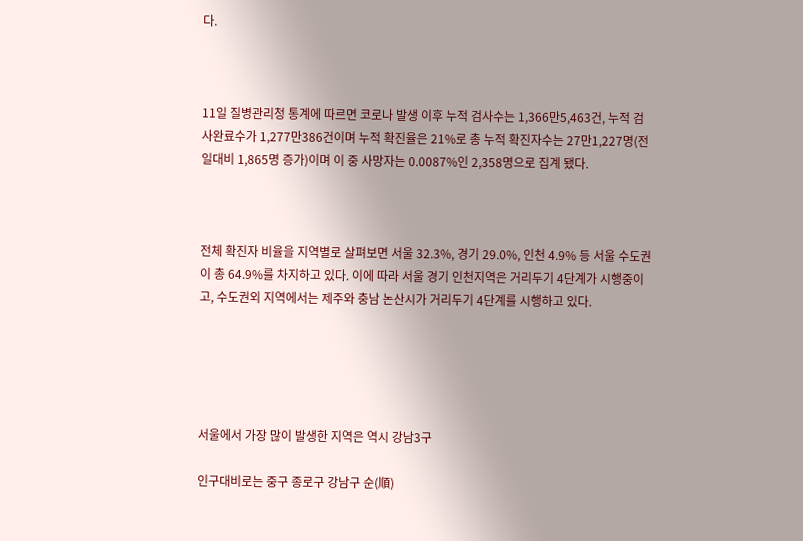다.



11일 질병관리청 통계에 따르면 코로나 발생 이후 누적 검사수는 1,366만5,463건, 누적 검사완료수가 1,277만386건이며 누적 확진율은 21%로 총 누적 확진자수는 27만1,227명(전일대비 1,865명 증가)이며 이 중 사망자는 0.0087%인 2,358명으로 집계 됐다.



전체 확진자 비율을 지역별로 살펴보면 서울 32.3%, 경기 29.0%, 인천 4.9% 등 서울 수도권이 총 64.9%를 차지하고 있다. 이에 따라 서울 경기 인천지역은 거리두기 4단계가 시행중이고, 수도권외 지역에서는 제주와 충남 논산시가 거리두기 4단계를 시행하고 있다.





서울에서 가장 많이 발생한 지역은 역시 강남3구

인구대비로는 중구 종로구 강남구 순(順)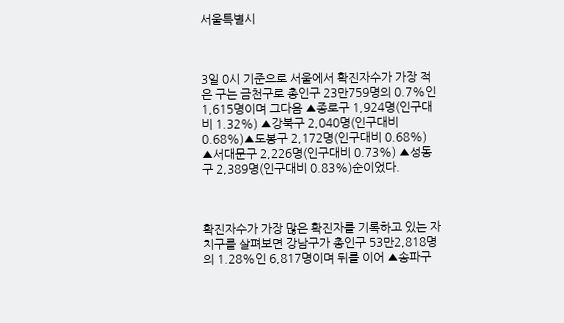서울특별시



3일 0시 기준으로 서울에서 확진자수가 가장 적은 구는 금천구로 총인구 23만759명의 0.7%인 1,615명이며 그다음 ▲종로구 1,924명(인구대비 1.32%) ▲강북구 2,040명(인구대비 0.68%)▲도봉구 2,172명(인구대비 0.68%) ▲서대문구 2,226명(인구대비 0.73%) ▲성동구 2,389명(인구대비 0.83%)순이었다.



확진자수가 가장 많은 확진자를 기록하고 있는 자치구를 살펴보면 강남구가 총인구 53만2,818명의 1.28%인 6,817명이며 뒤를 이어 ▲송파구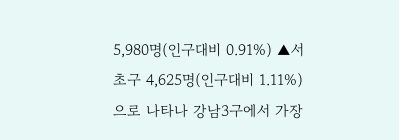5,980명(인구대비 0.91%) ▲서초구 4,625명(인구대비 1.11%)으로 나타나 강남3구에서 가장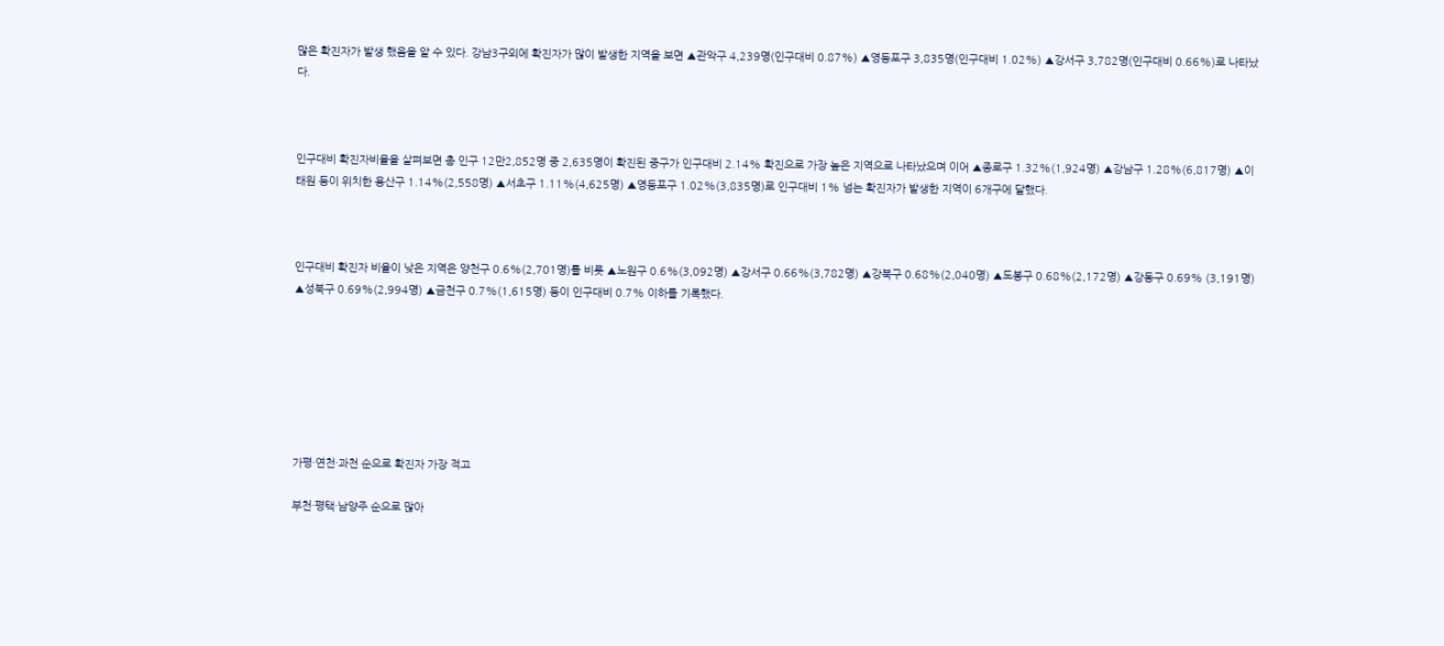많은 확진자가 발생 했음을 알 수 있다. 강남3구외에 확진자가 많이 발생한 지역을 보면 ▲관악구 4,239명(인구대비 0.87%) ▲영등포구 3,835명(인구대비 1.02%) ▲강서구 3,782명(인구대비 0.66%)로 나타났다.



인구대비 확진자비율을 살펴보면 총 인구 12만2,852명 중 2,635명이 확진된 중구가 인구대비 2.14% 확진으로 가장 높은 지역으로 나타났으며 이어 ▲종로구 1.32%(1,924명) ▲강남구 1.28%(6,817명) ▲이태원 등이 위치한 용산구 1.14%(2,558명) ▲서초구 1.11%(4,625명) ▲영등포구 1.02%(3,835명)로 인구대비 1% 넘는 확진자가 발생한 지역이 6개구에 달했다.



인구대비 확진자 비율이 낮은 지역은 양천구 0.6%(2,701명)를 비롯 ▲노원구 0.6%(3,092명) ▲강서구 0.66%(3,782명) ▲강북구 0.68%(2,040명) ▲도봉구 0.68%(2,172명) ▲강동구 0.69% (3,191명) ▲성북구 0.69%(2,994명) ▲금천구 0.7%(1,615명) 등이 인구대비 0.7% 이하를 기록했다.







가평·연천·과천 순으로 확진자 가장 적고

부천·평택·남양주 순으로 많아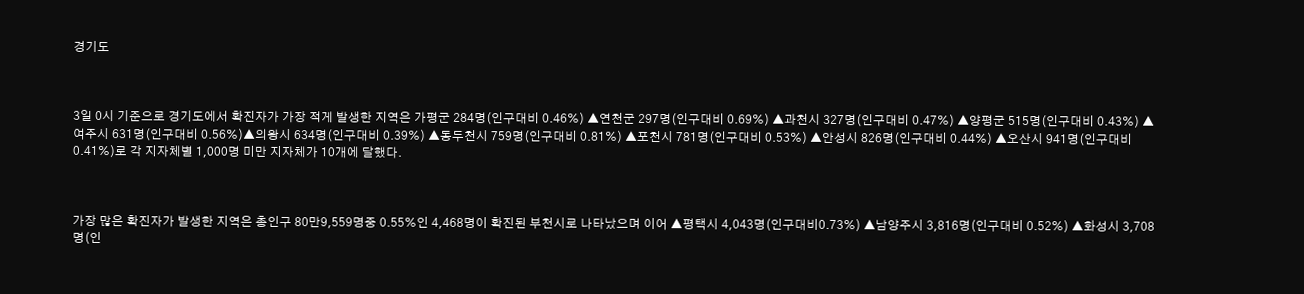경기도



3일 0시 기준으로 경기도에서 확진자가 가장 적게 발생한 지역은 가평군 284명(인구대비 0.46%) ▲연천군 297명(인구대비 0.69%) ▲과천시 327명(인구대비 0.47%) ▲양평군 515명(인구대비 0.43%) ▲여주시 631명(인구대비 0.56%)▲의왕시 634명(인구대비 0.39%) ▲동두천시 759명(인구대비 0.81%) ▲포천시 781명(인구대비 0.53%) ▲안성시 826명(인구대비 0.44%) ▲오산시 941명(인구대비 0.41%)로 각 지자체별 1,000명 미만 지자체가 10개에 달했다.



가장 많은 확진자가 발생한 지역은 총인구 80만9,559명중 0.55%인 4,468명이 확진된 부천시로 나타났으며 이어 ▲평택시 4,043명(인구대비0.73%) ▲남양주시 3,816명(인구대비 0.52%) ▲화성시 3,708명(인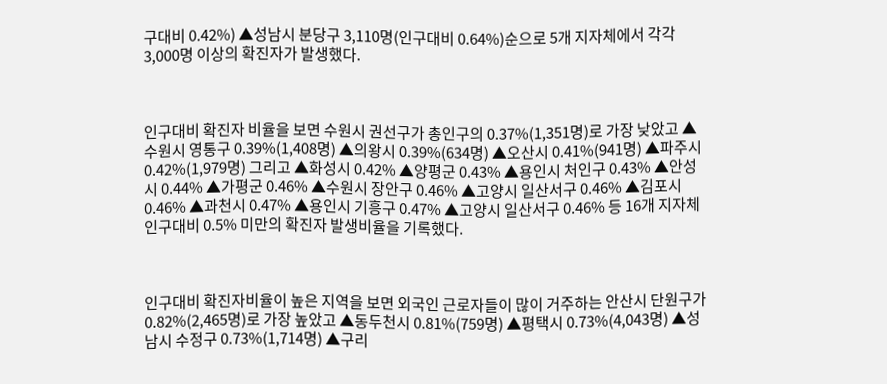구대비 0.42%) ▲성남시 분당구 3,110명(인구대비 0.64%)순으로 5개 지자체에서 각각 3,000명 이상의 확진자가 발생했다.



인구대비 확진자 비율을 보면 수원시 권선구가 총인구의 0.37%(1,351명)로 가장 낮았고 ▲수원시 영통구 0.39%(1,408명) ▲의왕시 0.39%(634명) ▲오산시 0.41%(941명) ▲파주시 0.42%(1,979명) 그리고 ▲화성시 0.42% ▲양평군 0.43% ▲용인시 처인구 0.43% ▲안성시 0.44% ▲가평군 0.46% ▲수원시 장안구 0.46% ▲고양시 일산서구 0.46% ▲김포시 0.46% ▲과천시 0.47% ▲용인시 기흥구 0.47% ▲고양시 일산서구 0.46% 등 16개 지자체 인구대비 0.5% 미만의 확진자 발생비율을 기록했다.



인구대비 확진자비율이 높은 지역을 보면 외국인 근로자들이 많이 거주하는 안산시 단원구가 0.82%(2,465명)로 가장 높았고 ▲동두천시 0.81%(759명) ▲평택시 0.73%(4,043명) ▲성남시 수정구 0.73%(1,714명) ▲구리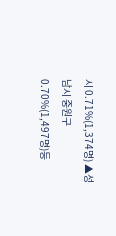시 0.71%(1,374명) ▲성남시 중원구 0.70%(1,497명)등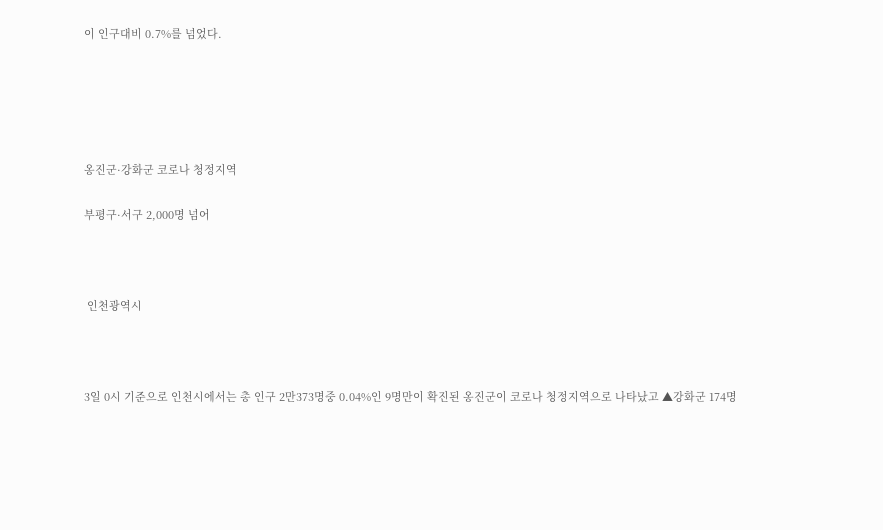이 인구대비 0.7%를 넘었다.





옹진군·강화군 코로나 청정지역

부평구·서구 2,000명 넘어



 인천광역시



3일 0시 기준으로 인천시에서는 총 인구 2만373명중 0.04%인 9명만이 확진된 옹진군이 코로나 청정지역으로 나타났고 ▲강화군 174명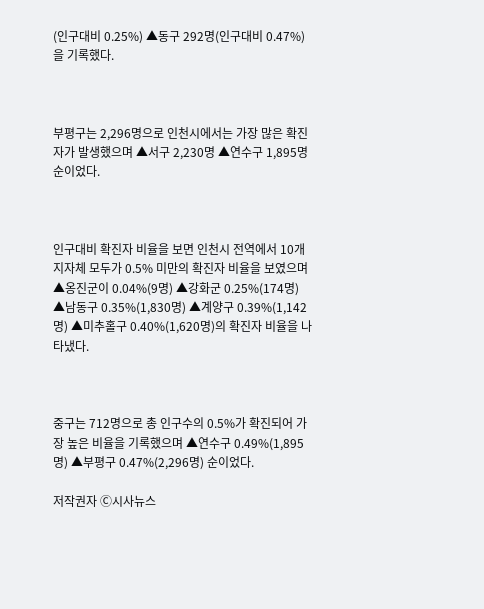(인구대비 0.25%) ▲동구 292명(인구대비 0.47%)을 기록했다.



부평구는 2,296명으로 인천시에서는 가장 많은 확진자가 발생했으며 ▲서구 2,230명 ▲연수구 1,895명 순이었다.



인구대비 확진자 비율을 보면 인천시 전역에서 10개 지자체 모두가 0.5% 미만의 확진자 비율을 보였으며 ▲옹진군이 0.04%(9명) ▲강화군 0.25%(174명) ▲남동구 0.35%(1,830명) ▲계양구 0.39%(1,142명) ▲미추홀구 0.40%(1,620명)의 확진자 비율을 나타냈다.



중구는 712명으로 총 인구수의 0.5%가 확진되어 가장 높은 비율을 기록했으며 ▲연수구 0.49%(1,895명) ▲부평구 0.47%(2,296명) 순이었다.

저작권자 Ⓒ시사뉴스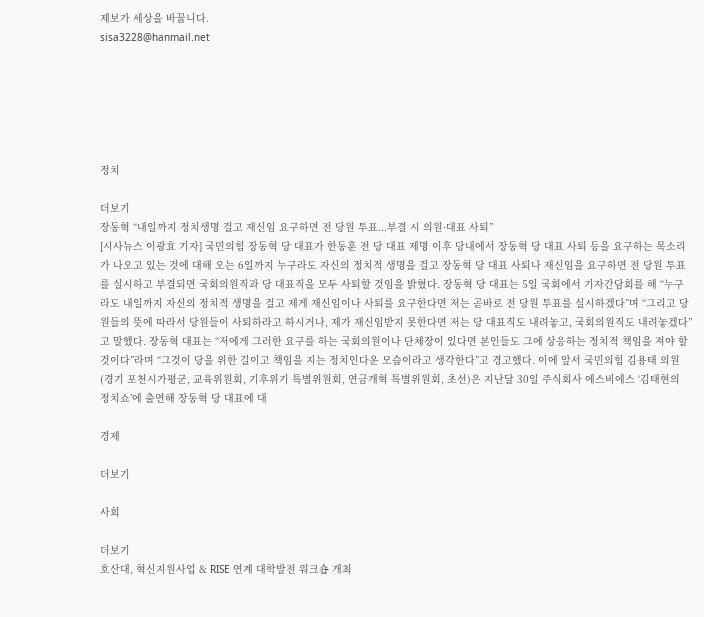제보가 세상을 바꿉니다.
sisa3228@hanmail.net






정치

더보기
장동혁 “내일까지 정치생명 걸고 재신임 요구하면 전 당원 투표...부결 시 의원·대표 사퇴”
[시사뉴스 이광효 기자] 국민의힘 장동혁 당 대표가 한동훈 전 당 대표 제명 이후 당내에서 장동혁 당 대표 사퇴 등을 요구하는 목소리가 나오고 있는 것에 대해 오는 6일까지 누구라도 자신의 정치적 생명을 걸고 장동혁 당 대표 사퇴나 재신임을 요구하면 전 당원 투표를 실시하고 부결되면 국회의원직과 당 대표직을 모두 사퇴할 것임을 밝혔다. 장동혁 당 대표는 5일 국회에서 기자간담회를 해 “누구라도 내일까지 자신의 정치적 생명을 걸고 제게 재신임이나 사퇴를 요구한다면 저는 곧바로 전 당원 투표를 실시하겠다”며 “그리고 당원들의 뜻에 따라서 당원들이 사퇴하라고 하시거나, 제가 재신임받지 못한다면 저는 당 대표직도 내려놓고, 국회의원직도 내려놓겠다”고 말했다. 장동혁 대표는 “저에게 그러한 요구를 하는 국회의원이나 단체장이 있다면 본인들도 그에 상응하는 정치적 책임을 져야 할 것이다”라며 “그것이 당을 위한 길이고 책임을 지는 정치인다운 모습이라고 생각한다”고 경고했다. 이에 앞서 국민의힘 김용태 의원(경기 포천시가평군, 교육위원회, 기후위기 특별위원회, 연금개혁 특별위원회, 초선)은 지난달 30일 주식회사 에스비에스 ‘김태현의 정치쇼’에 출연해 장동혁 당 대표에 대

경제

더보기

사회

더보기
호산대, 혁신지원사업 & RISE 연계 대학발전 워크숍 개최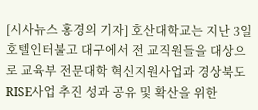[시사뉴스 홍경의 기자] 호산대학교는 지난 3일 호텔인터불고 대구에서 전 교직원들을 대상으로 교육부 전문대학 혁신지원사업과 경상북도 RISE사업 추진 성과 공유 및 확산을 위한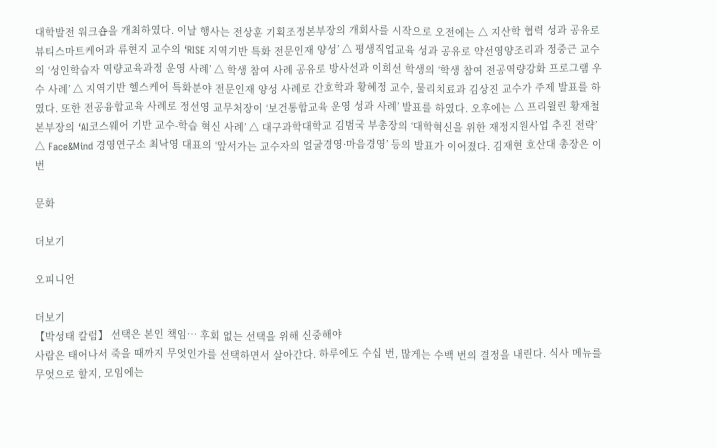대학발전 워크숍을 개최하였다. 이날 행사는 전상훈 기획조정본부장의 개회사를 시작으로 오전에는 △ 지산학 협력 성과 공유로 뷰티스마트케어과 류현지 교수의 ‘RISE 지역기반 특화 전문인재 양성’ △ 평생직업교육 성과 공유로 약선영양조리과 정중근 교수의 ‘성인학습자 역량교육과정 운영 사례’ △ 학생 참여 사례 공유로 방사선과 이희선 학생의 ‘학생 참여 전공역량강화 프로그램 우수 사례’ △ 지역기반 헬스케어 특화분야 전문인재 양성 사례로 간호학과 황혜정 교수, 물리치료과 김상진 교수가 주제 발표를 하였다. 또한 전공융합교육 사례로 정선영 교무처장이 ‘보건통합교육 운영 성과 사례’ 발표를 하였다. 오후에는 △ 프리윌린 황재철 본부장의 ‘AI코스웨어 기반 교수-학습 혁신 사례’ △ 대구과학대학교 김범국 부총장의 ‘대학혁신을 위한 재정지원사업 추진 전략’ △ Face&Mind 경영연구소 최낙영 대표의 ‘앞서가는 교수자의 얼굴경영·마음경영’ 등의 발표가 이어졌다. 김재현 호산대 총장은 이번

문화

더보기

오피니언

더보기
【박성태 칼럼】 선택은 본인 책임… 후회 없는 선택을 위해 신중해야
사람은 태어나서 죽을 때까지 무엇인가를 선택하면서 살아간다. 하루에도 수십 번, 많게는 수백 번의 결정을 내린다. 식사 메뉴를 무엇으로 할지, 모임에는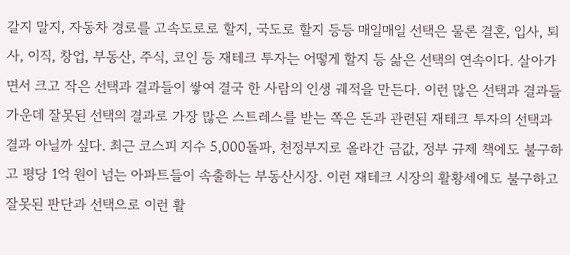갈지 말지, 자동차 경로를 고속도로로 할지, 국도로 할지 등등 매일매일 선택은 물론 결혼, 입사, 퇴사, 이직, 창업, 부동산, 주식, 코인 등 재테크 투자는 어떻게 할지 등 삶은 선택의 연속이다. 살아가면서 크고 작은 선택과 결과들이 쌓여 결국 한 사람의 인생 궤적을 만든다. 이런 많은 선택과 결과들 가운데 잘못된 선택의 결과로 가장 많은 스트레스를 받는 쪽은 돈과 관련된 재테크 투자의 선택과 결과 아닐까 싶다. 최근 코스피 지수 5,000돌파, 천정부지로 올라간 금값, 정부 규제 책에도 불구하고 평당 1억 원이 넘는 아파트들이 속출하는 부동산시장. 이런 재테크 시장의 활황세에도 불구하고 잘못된 판단과 선택으로 이런 활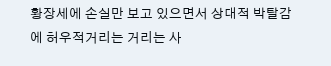황장세에 손실만 보고 있으면서 상대적 박탈감에 허우적거리는 거리는 사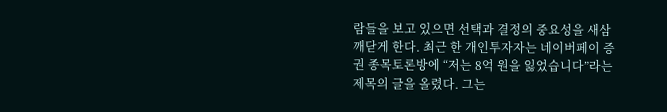람들을 보고 있으면 선택과 결정의 중요성을 새삼 깨닫게 한다. 최근 한 개인투자자는 네이버페이 증권 종목토론방에 “저는 8억 원을 잃었습니다”라는 제목의 글을 올렸다. 그는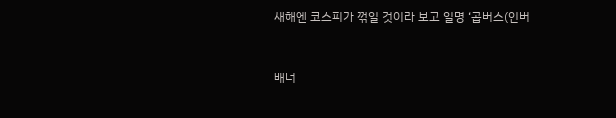새해엔 코스피가 꺾일 것이라 보고 일명 ‘곱버스(인버


배너